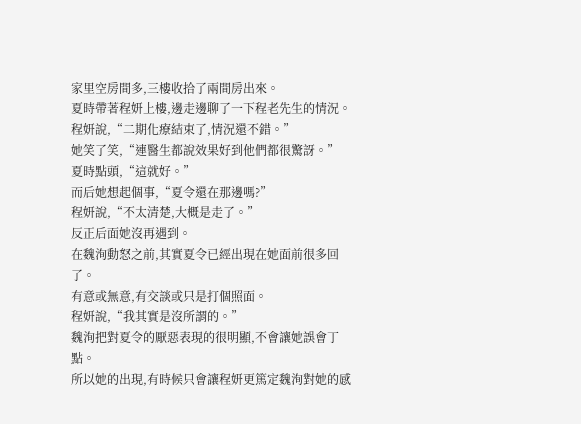家里空房間多,三樓收拾了兩間房出來。
夏時帶著程妍上樓,邊走邊聊了一下程老先生的情況。
程妍說,“二期化療結束了,情況還不錯。”
她笑了笑,“連醫生都說效果好到他們都很驚訝。”
夏時點頭,“這就好。”
而后她想起個事,“夏令還在那邊嗎?”
程妍說,“不太清楚,大概是走了。”
反正后面她沒再遇到。
在魏洵動怒之前,其實夏令已經出現在她面前很多回了。
有意或無意,有交談或只是打個照面。
程妍說,“我其實是沒所謂的。”
魏洵把對夏令的厭惡表現的很明顯,不會讓她誤會丁點。
所以她的出現,有時候只會讓程妍更篤定魏洵對她的感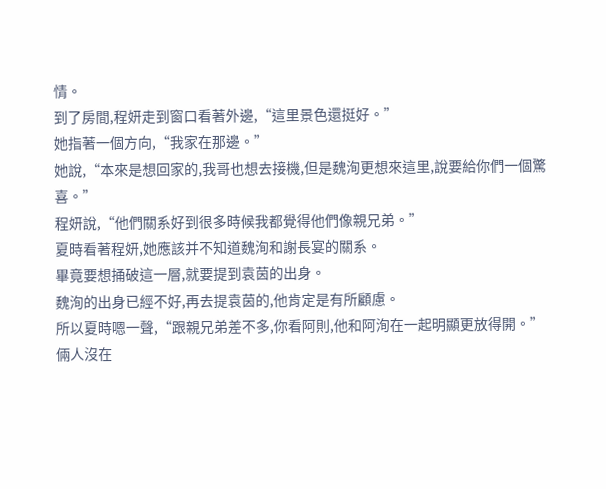情。
到了房間,程妍走到窗口看著外邊,“這里景色還挺好。”
她指著一個方向,“我家在那邊。”
她說,“本來是想回家的,我哥也想去接機,但是魏洵更想來這里,說要給你們一個驚喜。”
程妍說,“他們關系好到很多時候我都覺得他們像親兄弟。”
夏時看著程妍,她應該并不知道魏洵和謝長宴的關系。
畢竟要想捅破這一層,就要提到袁茵的出身。
魏洵的出身已經不好,再去提袁茵的,他肯定是有所顧慮。
所以夏時嗯一聲,“跟親兄弟差不多,你看阿則,他和阿洵在一起明顯更放得開。”
倆人沒在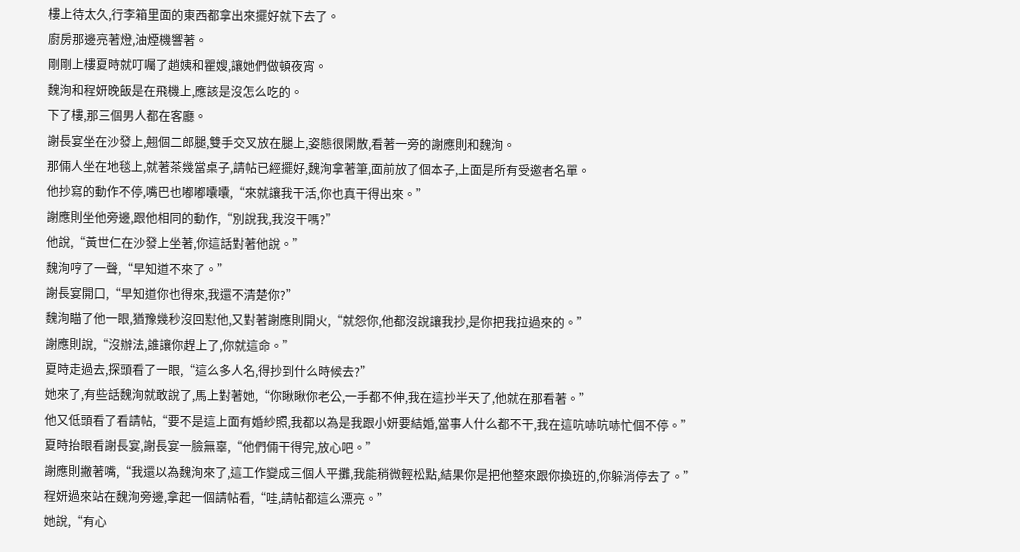樓上待太久,行李箱里面的東西都拿出來擺好就下去了。
廚房那邊亮著燈,油煙機響著。
剛剛上樓夏時就叮囑了趙姨和瞿嫂,讓她們做頓夜宵。
魏洵和程妍晚飯是在飛機上,應該是沒怎么吃的。
下了樓,那三個男人都在客廳。
謝長宴坐在沙發上,翹個二郎腿,雙手交叉放在腿上,姿態很閑散,看著一旁的謝應則和魏洵。
那倆人坐在地毯上,就著茶幾當桌子,請帖已經擺好,魏洵拿著筆,面前放了個本子,上面是所有受邀者名單。
他抄寫的動作不停,嘴巴也嘟嘟囔囔,“來就讓我干活,你也真干得出來。”
謝應則坐他旁邊,跟他相同的動作,“別說我,我沒干嗎?”
他說,“黃世仁在沙發上坐著,你這話對著他說。”
魏洵哼了一聲,“早知道不來了。”
謝長宴開口,“早知道你也得來,我還不清楚你?”
魏洵瞄了他一眼,猶豫幾秒沒回懟他,又對著謝應則開火,“就怨你,他都沒說讓我抄,是你把我拉過來的。”
謝應則說,“沒辦法,誰讓你趕上了,你就這命。”
夏時走過去,探頭看了一眼,“這么多人名,得抄到什么時候去?”
她來了,有些話魏洵就敢說了,馬上對著她,“你瞅瞅你老公,一手都不伸,我在這抄半天了,他就在那看著。”
他又低頭看了看請帖,“要不是這上面有婚紗照,我都以為是我跟小妍要結婚,當事人什么都不干,我在這吭哧吭哧忙個不停。”
夏時抬眼看謝長宴,謝長宴一臉無辜,“他們倆干得完,放心吧。”
謝應則撇著嘴,“我還以為魏洵來了,這工作變成三個人平攤,我能稍微輕松點,結果你是把他整來跟你換班的,你躲消停去了。”
程妍過來站在魏洵旁邊,拿起一個請帖看,“哇,請帖都這么漂亮。”
她說,“有心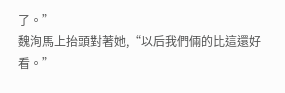了。”
魏洵馬上抬頭對著她,“以后我們倆的比這還好看。”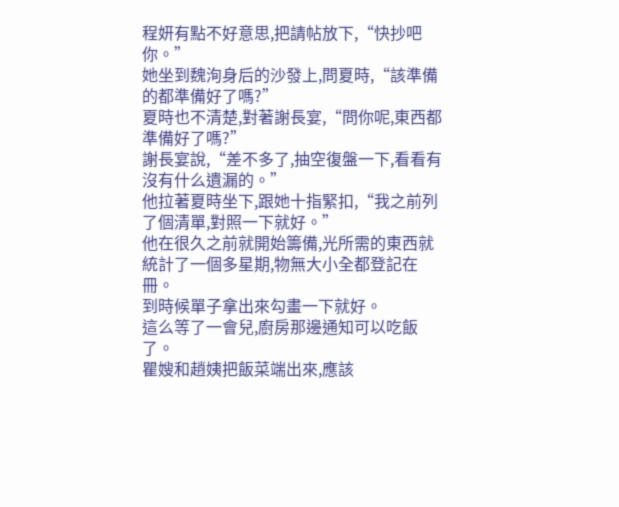程妍有點不好意思,把請帖放下,“快抄吧你。”
她坐到魏洵身后的沙發上,問夏時,“該準備的都準備好了嗎?”
夏時也不清楚,對著謝長宴,“問你呢,東西都準備好了嗎?”
謝長宴說,“差不多了,抽空復盤一下,看看有沒有什么遺漏的。”
他拉著夏時坐下,跟她十指緊扣,“我之前列了個清單,對照一下就好。”
他在很久之前就開始籌備,光所需的東西就統計了一個多星期,物無大小全都登記在冊。
到時候單子拿出來勾畫一下就好。
這么等了一會兒,廚房那邊通知可以吃飯了。
瞿嫂和趙姨把飯菜端出來,應該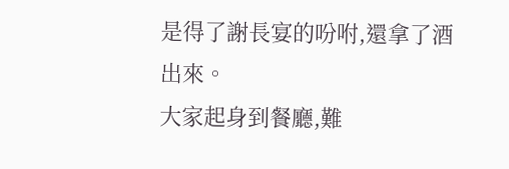是得了謝長宴的吩咐,還拿了酒出來。
大家起身到餐廳,難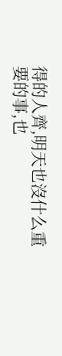得的人齊,明天也沒什么重要的事,也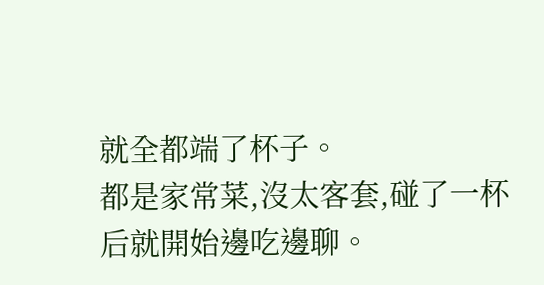就全都端了杯子。
都是家常菜,沒太客套,碰了一杯后就開始邊吃邊聊。